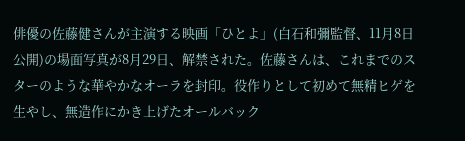俳優の佐藤健さんが主演する映画「ひとよ」(白石和彌監督、11月8日公開)の場面写真が8月29日、解禁された。佐藤さんは、これまでのスターのような華やかなオーラを封印。役作りとして初めて無精ヒゲを生やし、無造作にかき上げたオールバック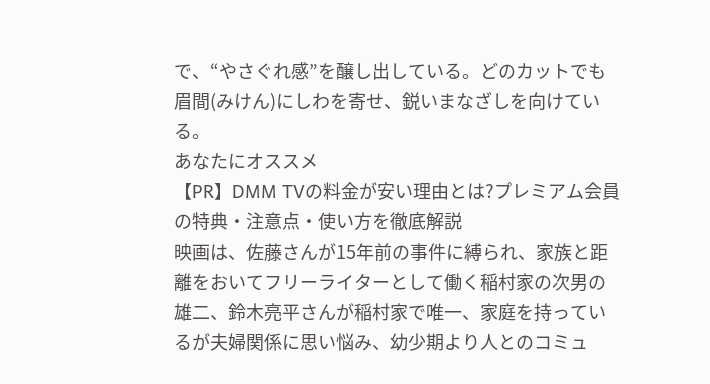で、“やさぐれ感”を醸し出している。どのカットでも眉間(みけん)にしわを寄せ、鋭いまなざしを向けている。
あなたにオススメ
【PR】DMM TVの料金が安い理由とは?プレミアム会員の特典・注意点・使い方を徹底解説
映画は、佐藤さんが15年前の事件に縛られ、家族と距離をおいてフリーライターとして働く稲村家の次男の雄二、鈴木亮平さんが稲村家で唯一、家庭を持っているが夫婦関係に思い悩み、幼少期より人とのコミュ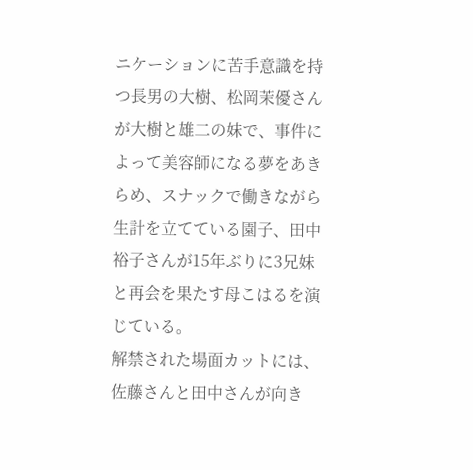ニケーションに苦手意識を持つ長男の大樹、松岡茉優さんが大樹と雄二の妹で、事件によって美容師になる夢をあきらめ、スナックで働きながら生計を立てている園子、田中裕子さんが15年ぶりに3兄妹と再会を果たす母こはるを演じている。
解禁された場面カットには、佐藤さんと田中さんが向き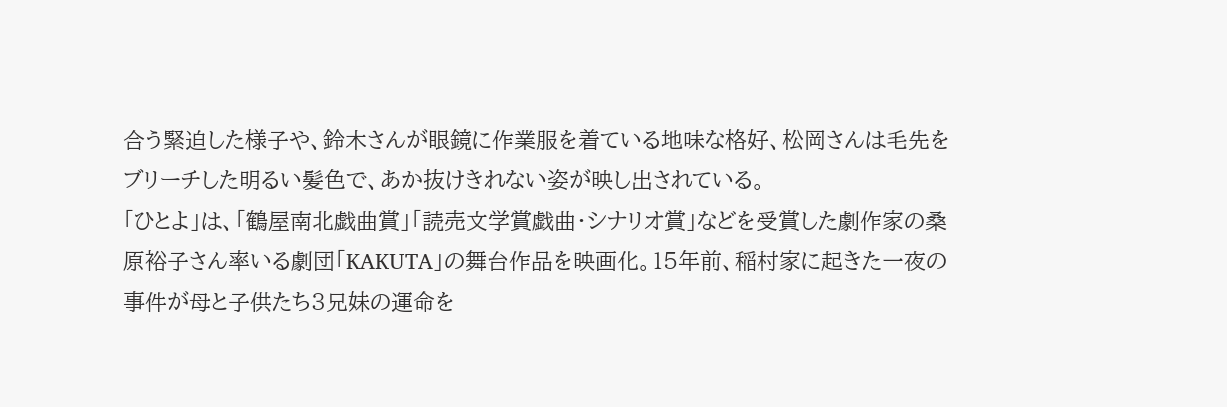合う緊迫した様子や、鈴木さんが眼鏡に作業服を着ている地味な格好、松岡さんは毛先をブリーチした明るい髪色で、あか抜けきれない姿が映し出されている。
「ひとよ」は、「鶴屋南北戯曲賞」「読売文学賞戯曲・シナリオ賞」などを受賞した劇作家の桑原裕子さん率いる劇団「KAKUTA」の舞台作品を映画化。15年前、稲村家に起きた一夜の事件が母と子供たち3兄妹の運命を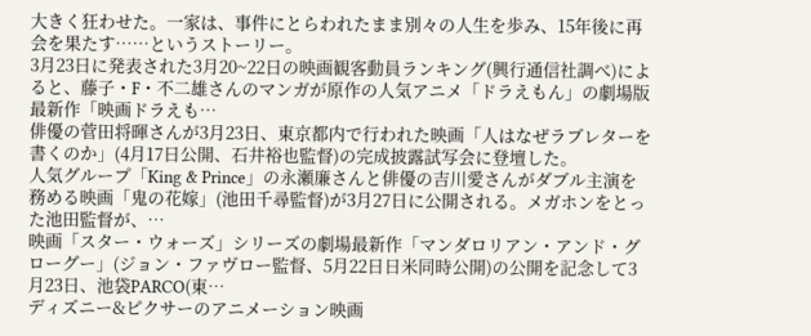大きく狂わせた。一家は、事件にとらわれたまま別々の人生を歩み、15年後に再会を果たす……というストーリー。
3月23日に発表された3月20~22日の映画観客動員ランキング(興行通信社調べ)によると、藤子・F・不二雄さんのマンガが原作の人気アニメ「ドラえもん」の劇場版最新作「映画ドラえも…
俳優の菅田将暉さんが3月23日、東京都内で行われた映画「人はなぜラブレターを書くのか」(4月17日公開、石井裕也監督)の完成披露試写会に登壇した。
人気グループ「King & Prince」の永瀬廉さんと俳優の吉川愛さんがダブル主演を務める映画「鬼の花嫁」(池田千尋監督)が3月27日に公開される。メガホンをとった池田監督が、…
映画「スター・ウォーズ」シリーズの劇場最新作「マンダロリアン・アンド・グローグー」(ジョン・ファヴロー監督、5月22日日米同時公開)の公開を記念して3月23日、池袋PARCO(東…
ディズニー&ピクサーのアニメーション映画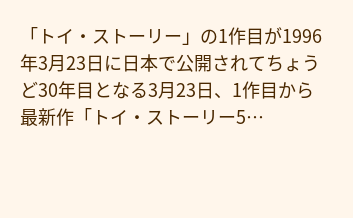「トイ・ストーリー」の1作目が1996年3月23日に日本で公開されてちょうど30年目となる3月23日、1作目から最新作「トイ・ストーリー5…